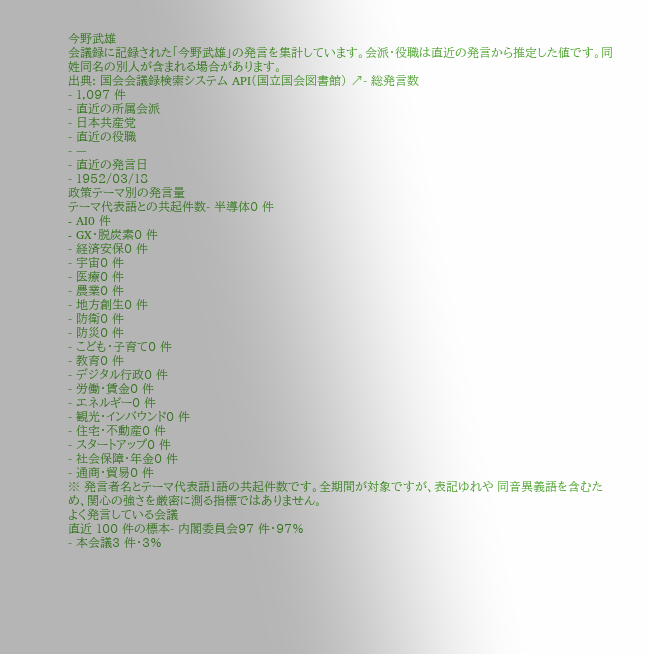今野武雄
会議録に記録された「今野武雄」の発言を集計しています。会派・役職は直近の発言から推定した値です。同姓同名の別人が含まれる場合があります。
出典: 国会会議録検索システム API(国立国会図書館) ↗- 総発言数
- 1,097 件
- 直近の所属会派
- 日本共産党
- 直近の役職
- —
- 直近の発言日
- 1952/03/18
政策テーマ別の発言量
テーマ代表語との共起件数- 半導体0 件
- AI0 件
- GX・脱炭素0 件
- 経済安保0 件
- 宇宙0 件
- 医療0 件
- 農業0 件
- 地方創生0 件
- 防衛0 件
- 防災0 件
- こども・子育て0 件
- 教育0 件
- デジタル行政0 件
- 労働・賃金0 件
- エネルギー0 件
- 観光・インバウンド0 件
- 住宅・不動産0 件
- スタートアップ0 件
- 社会保障・年金0 件
- 通商・貿易0 件
※ 発言者名とテーマ代表語1語の共起件数です。全期間が対象ですが、表記ゆれや 同音異義語を含むため、関心の強さを厳密に測る指標ではありません。
よく発言している会議
直近 100 件の標本- 内閣委員会97 件・97%
- 本会議3 件・3%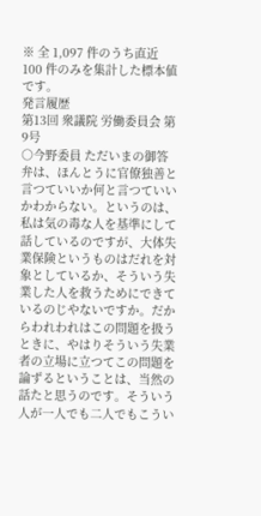※ 全 1,097 件のうち直近 100 件のみを集計した標本値です。
発言履歴
第13回 衆議院 労働委員会 第9号
○今野委員 ただいまの御答弁は、ほんとうに官僚独善と言つていいか何と言つていいかわからない。というのは、私は気の毒な人を基準にして話しているのですが、大体失業保険というものはだれを対象としているか、そういう失業した人を救うためにできているのじやないですか。だからわれわれはこの問題を扱うときに、やはりそういう失業者の立場に立つてこの問題を論ずるということは、当然の話たと思うのです。そういう人が一人でも二人でもこうい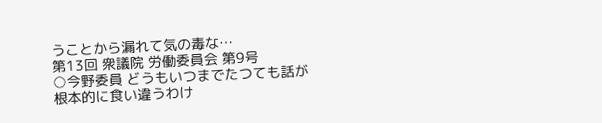うことから漏れて気の毒な…
第13回 衆議院 労働委員会 第9号
○今野委員 どうもいつまでたつても話が根本的に食い違うわけ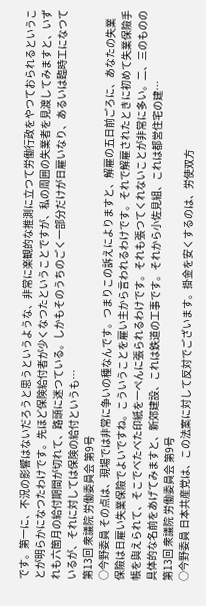です。第一に、不況の影響はないだろうと思うというような、非常に楽観的な推測に立つて労働行政をやつておられるということが明らかになつたわけです。先ほど保険給付者が少くなつたということですが、私の周囲の失業者を見渡してみますと、いずれも六箇月の給付期間が切れて、路頭に迷つている。しかもそのうちのごく一部分だけが日雇いなり、あるいは臨時工になつているが、それに対しては保険の給付というも…
第13回 衆議院 労働委員会 第9号
○今野委員 その点は、現場では非常に争いの種なんです。つまりこの訴えによりますと、解雇の五日前ごろに、あなたの失業保險は日雇い失業保險でよいですね。こういうことを雇い主から言われるわけです。それで解雇されたときに初めて失業保險手帳を與えられて、そこでべたべた印紙を一ぺんに張られるわけです。それも張つてくれないことが非常に多い。二、三のものの具体的な名前をあげてみますと、新郊建設、これは鉄道の工事です。それから小佐見組、これは都営住宅の建…
第13回 衆議院 労働委員会 第9号
○今野委員 日本共産党は、この法案に対して反対でございます。掛金を安くするのは、労使双方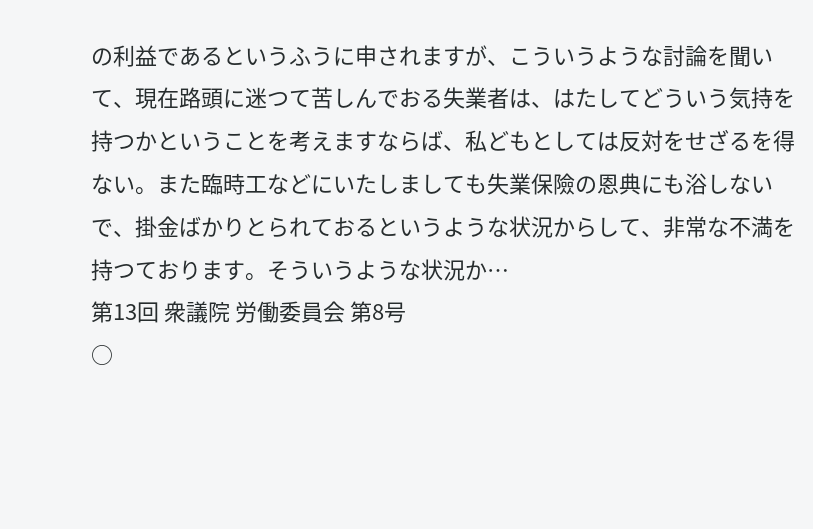の利益であるというふうに申されますが、こういうような討論を聞いて、現在路頭に迷つて苦しんでおる失業者は、はたしてどういう気持を持つかということを考えますならば、私どもとしては反対をせざるを得ない。また臨時工などにいたしましても失業保險の恩典にも浴しないで、掛金ばかりとられておるというような状況からして、非常な不満を持つております。そういうような状況か…
第13回 衆議院 労働委員会 第8号
○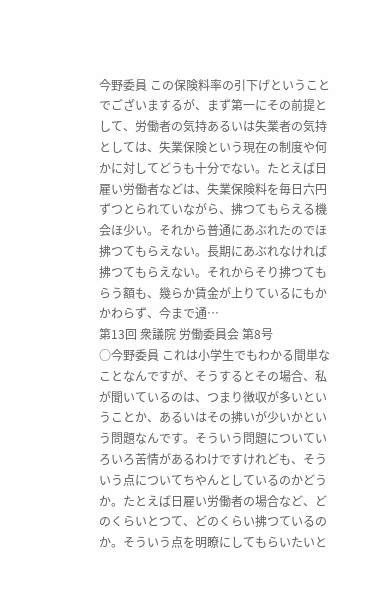今野委員 この保険料率の引下げということでございまするが、まず第一にその前提として、労働者の気持あるいは失業者の気持としては、失業保険という現在の制度や何かに対してどうも十分でない。たとえば日雇い労働者などは、失業保険料を毎日六円ずつとられていながら、拂つてもらえる機会ほ少い。それから普通にあぶれたのでほ拂つてもらえない。長期にあぶれなければ拂つてもらえない。それからそり拂つてもらう額も、幾らか賃金が上りているにもかかわらず、今まで通…
第13回 衆議院 労働委員会 第8号
○今野委員 これは小学生でもわかる間単なことなんですが、そうするとその場合、私が聞いているのは、つまり徴収が多いということか、あるいはその拂いが少いかという問題なんです。そういう問題についていろいろ苦情があるわけですけれども、そういう点についてちやんとしているのかどうか。たとえば日雇い労働者の場合など、どのくらいとつて、どのくらい拂つているのか。そういう点を明瞭にしてもらいたいと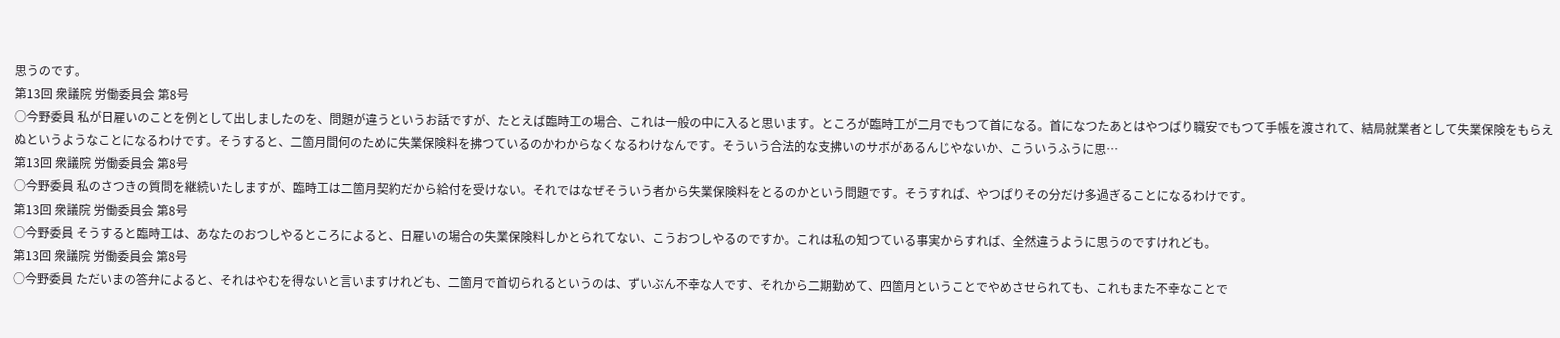思うのです。
第13回 衆議院 労働委員会 第8号
○今野委員 私が日雇いのことを例として出しましたのを、問題が違うというお話ですが、たとえば臨時工の場合、これは一般の中に入ると思います。ところが臨時工が二月でもつて首になる。首になつたあとはやつばり職安でもつて手帳を渡されて、結局就業者として失業保険をもらえぬというようなことになるわけです。そうすると、二箇月間何のために失業保険料を拂つているのかわからなくなるわけなんです。そういう合法的な支拂いのサボがあるんじやないか、こういうふうに思…
第13回 衆議院 労働委員会 第8号
○今野委員 私のさつきの質問を継続いたしますが、臨時工は二箇月契約だから給付を受けない。それではなぜそういう者から失業保険料をとるのかという問題です。そうすれば、やつぱりその分だけ多過ぎることになるわけです。
第13回 衆議院 労働委員会 第8号
○今野委員 そうすると臨時工は、あなたのおつしやるところによると、日雇いの場合の失業保険料しかとられてない、こうおつしやるのですか。これは私の知つている事実からすれば、全然違うように思うのですけれども。
第13回 衆議院 労働委員会 第8号
○今野委員 ただいまの答弁によると、それはやむを得ないと言いますけれども、二箇月で首切られるというのは、ずいぶん不幸な人です、それから二期勤めて、四箇月ということでやめさせられても、これもまた不幸なことで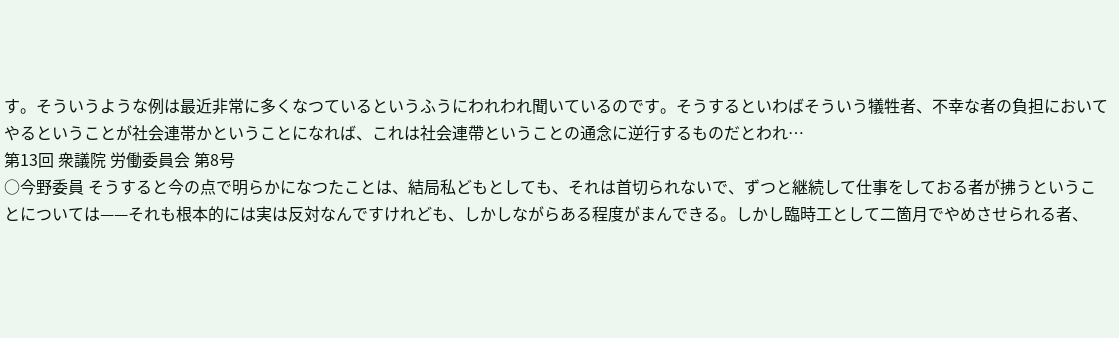す。そういうような例は最近非常に多くなつているというふうにわれわれ聞いているのです。そうするといわばそういう犠牲者、不幸な者の負担においてやるということが社会連帯かということになれば、これは社会連帶ということの通念に逆行するものだとわれ…
第13回 衆議院 労働委員会 第8号
○今野委員 そうすると今の点で明らかになつたことは、結局私どもとしても、それは首切られないで、ずつと継続して仕事をしておる者が拂うということについては——それも根本的には実は反対なんですけれども、しかしながらある程度がまんできる。しかし臨時工として二箇月でやめさせられる者、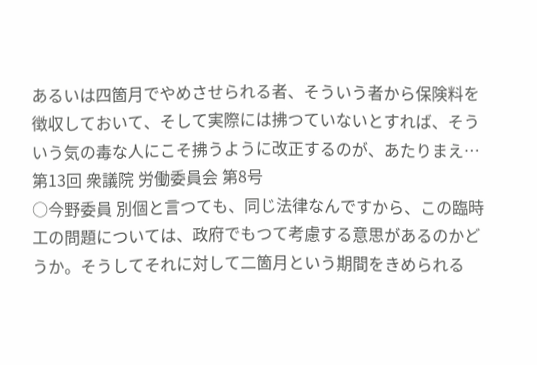あるいは四箇月でやめさせられる者、そういう者から保険料を徴収しておいて、そして実際には拂つていないとすれば、そういう気の毒な人にこそ拂うように改正するのが、あたりまえ…
第13回 衆議院 労働委員会 第8号
○今野委員 別個と言つても、同じ法律なんですから、この臨時工の問題については、政府でもつて考慮する意思があるのかどうか。そうしてそれに対して二箇月という期間をきめられる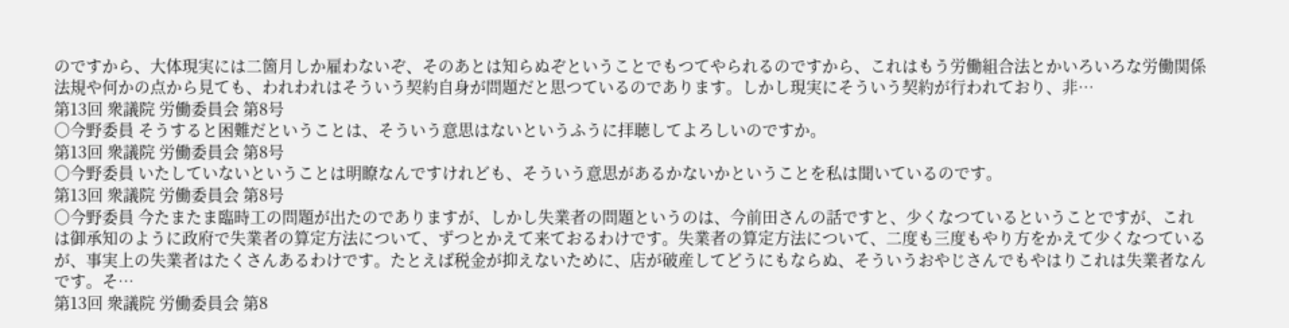のですから、大体現実には二箇月しか雇わないぞ、そのあとは知らぬぞということでもつてやられるのですから、これはもう労働組合法とかいろいろな労働関係法規や何かの点から見ても、われわれはそういう契約自身が問題だと思つているのであります。しかし現実にそういう契約が行われており、非…
第13回 衆議院 労働委員会 第8号
○今野委員 そうすると困難だということは、そういう意思はないというふうに拝聴してよろしいのですか。
第13回 衆議院 労働委員会 第8号
○今野委員 いたしていないということは明瞭なんですけれども、そういう意思があるかないかということを私は聞いているのです。
第13回 衆議院 労働委員会 第8号
○今野委員 今たまたま臨時工の問題が出たのでありますが、しかし失業者の問題というのは、今前田さんの話ですと、少くなつているということですが、これは御承知のように政府で失業者の算定方法について、ずつとかえて来ておるわけです。失業者の算定方法について、二度も三度もやり方をかえて少くなつているが、事実上の失業者はたくさんあるわけです。たとえば税金が抑えないために、店が破産してどうにもならぬ、そういうおやじさんでもやはりこれは失業者なんです。そ…
第13回 衆議院 労働委員会 第8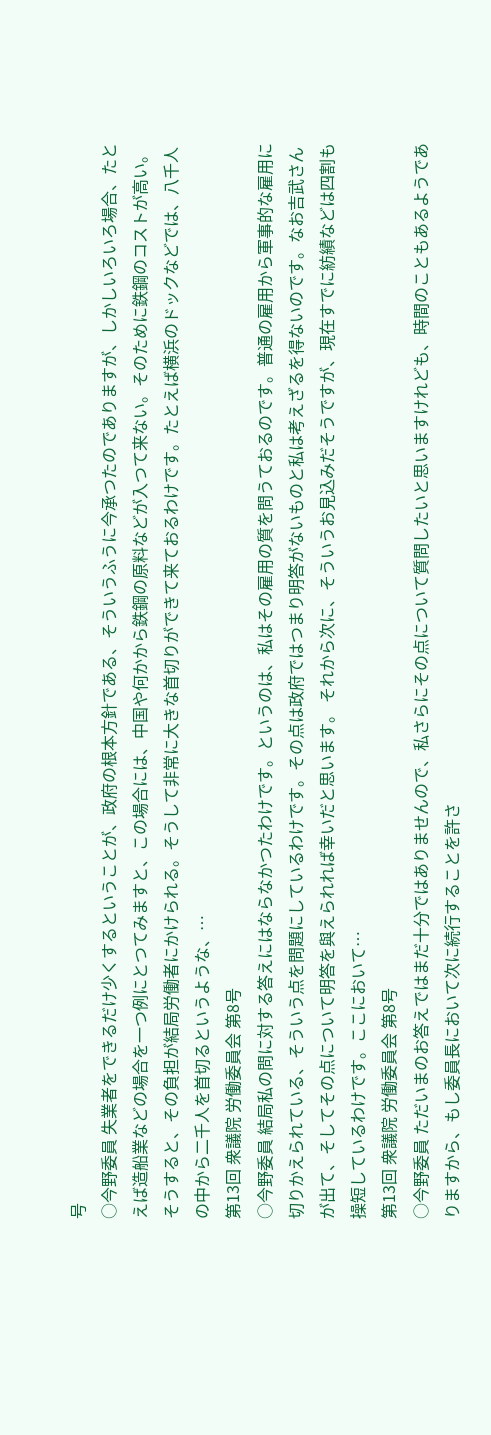号
○今野委員 失業者をできるだけ少くするということが、政府の根本方針である、そういうふうに今承つたのでありますが、しかしいろいろ場合、たとえば造船業などの場合を一つ例にとつてみますと、この場合には、中国や何かから鉄鋼の原料などが入つて来ない。そのために鉄鋼のコストが高い。そうすると、その負担が結局労働者にかけられる。そうして非常に大きな首切りができて来ておるわけです。たとえば横浜のドックなどでは、八千人の中から二千人を首切るというような、…
第13回 衆議院 労働委員会 第8号
○今野委員 結局私の問に対する答えにはならなかつたわけです。というのは、私はその雇用の質を問うておるのです。普通の雇用から軍事的な雇用に切りかえられている、そういう点を問題にしているわけです。その点は政府ではつまり明答がないものと私は考えざるを得ないのです。なお吉武さんが出て、そしてその点について明答を與えられれば幸いだと思います。 それから次に、そういうお見込みだそうですが、現在すでに紡績などは四割も操短しているわけです。ここにおいて…
第13回 衆議院 労働委員会 第8号
○今野委員 ただいまのお答えではまだ十分ではありませんので、私さらにその点について質問したいと思いますけれども、時間のこともあるようでありますから、もし委員長において次に続行することを許さ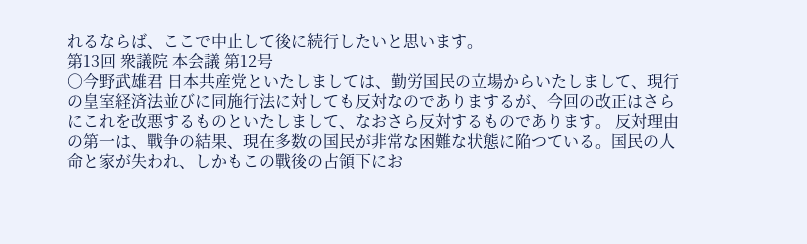れるならば、ここで中止して後に続行したいと思います。
第13回 衆議院 本会議 第12号
○今野武雄君 日本共産党といたしましては、勤労国民の立場からいたしまして、現行の皇室経済法並びに同施行法に対しても反対なのでありまするが、今回の改正はさらにこれを改悪するものといたしまして、なおさら反対するものであります。 反対理由の第一は、戰争の結果、現在多数の国民が非常な困難な状態に陥つている。国民の人命と家が失われ、しかもこの戰後の占領下にお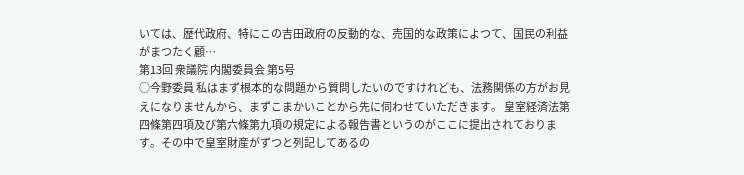いては、歴代政府、特にこの吉田政府の反動的な、売国的な政策によつて、国民の利益がまつたく顧…
第13回 衆議院 内閣委員会 第5号
○今野委員 私はまず根本的な問題から質問したいのですけれども、法務関係の方がお見えになりませんから、まずこまかいことから先に伺わせていただきます。 皇室経済法第四條第四項及び第六條第九項の規定による報告書というのがここに提出されております。その中で皇室財産がずつと列記してあるの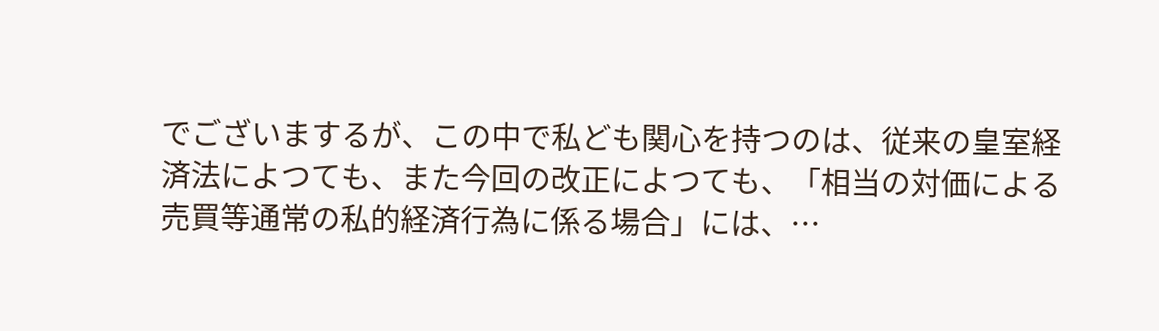でございまするが、この中で私ども関心を持つのは、従来の皇室経済法によつても、また今回の改正によつても、「相当の対価による売買等通常の私的経済行為に係る場合」には、…